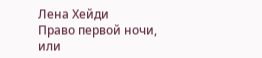Лена Хейди
Право первой ночи, или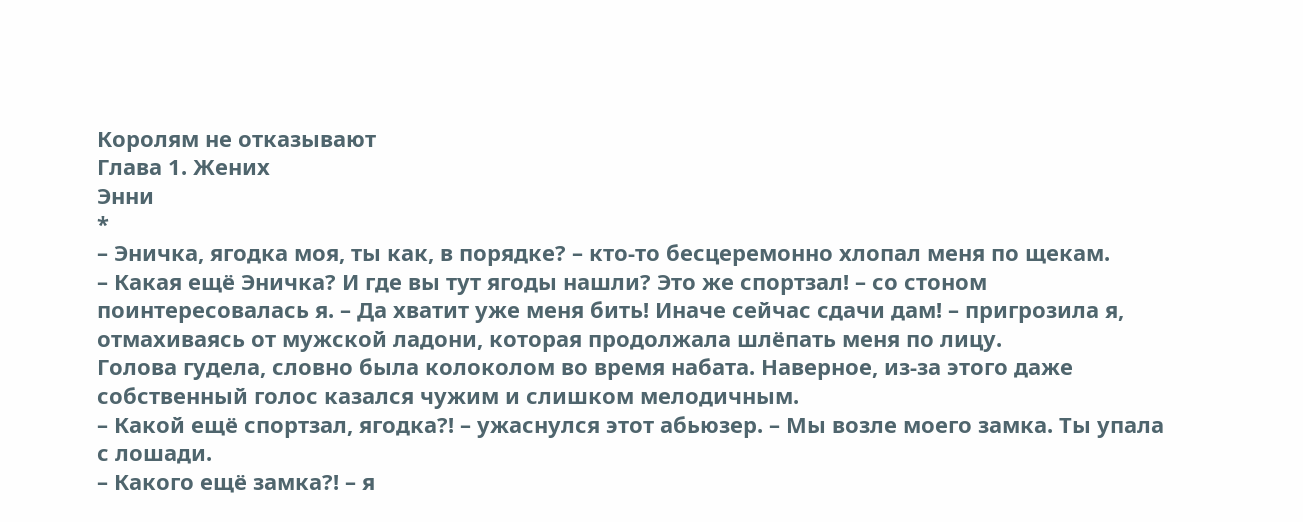Королям не отказывают
Глава 1. Жених
Энни
*
– Эничка, ягодка моя, ты как, в порядке? – кто-то бесцеремонно хлопал меня по щекам.
– Какая ещё Эничка? И где вы тут ягоды нашли? Это же спортзал! – со стоном поинтересовалась я. – Да хватит уже меня бить! Иначе сейчас сдачи дам! – пригрозила я, отмахиваясь от мужской ладони, которая продолжала шлёпать меня по лицу.
Голова гудела, словно была колоколом во время набата. Наверное, из-за этого даже собственный голос казался чужим и слишком мелодичным.
– Какой ещё спортзал, ягодка?! – ужаснулся этот абьюзер. – Мы возле моего замка. Ты упала с лошади.
– Какого ещё замка?! – я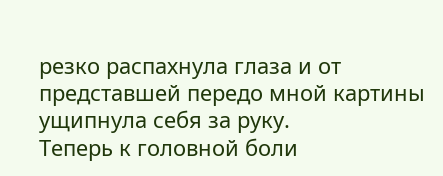резко распахнула глаза и от представшей передо мной картины ущипнула себя за руку.
Теперь к головной боли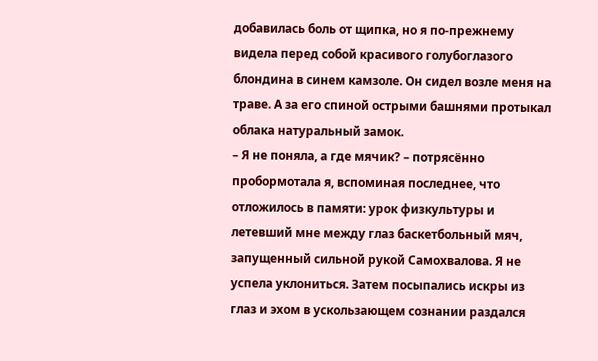добавилась боль от щипка, но я по-прежнему видела перед собой красивого голубоглазого блондина в синем камзоле. Он сидел возле меня на траве. А за его спиной острыми башнями протыкал облака натуральный замок.
– Я не поняла, а где мячик? – потрясённо пробормотала я, вспоминая последнее, что отложилось в памяти: урок физкультуры и летевший мне между глаз баскетбольный мяч, запущенный сильной рукой Самохвалова. Я не успела уклониться. Затем посыпались искры из глаз и эхом в ускользающем сознании раздался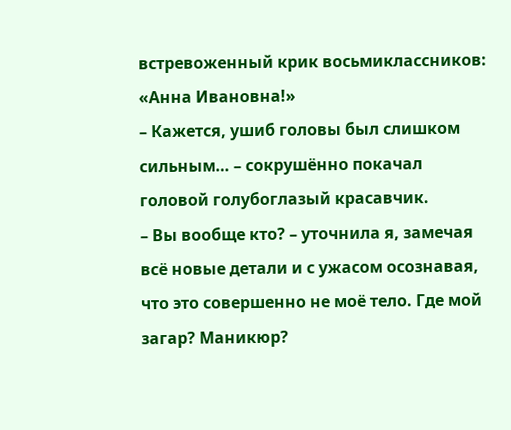встревоженный крик восьмиклассников: «Анна Ивановна!»
– Кажется, ушиб головы был слишком сильным… – сокрушённо покачал головой голубоглазый красавчик.
– Вы вообще кто? – уточнила я, замечая всё новые детали и с ужасом осознавая, что это совершенно не моё тело. Где мой загар? Маникюр?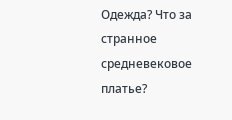Одежда? Что за странное средневековое платье?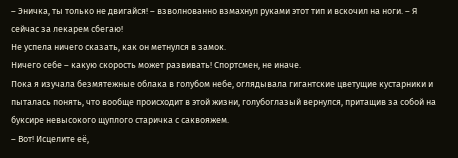– Эничка, ты только не двигайся! – взволнованно взмахнул руками этот тип и вскочил на ноги. – Я сейчас за лекарем сбегаю!
Не успела ничего сказать, как он метнулся в замок.
Ничего себе – какую скорость может развивать! Спортсмен, не иначе.
Пока я изучала безмятежные облака в голубом небе, оглядывала гигантские цветущие кустарники и пыталась понять, что вообще происходит в этой жизни, голубоглазый вернулся, притащив за собой на буксире невысокого щуплого старичка с саквояжем.
– Вот! Исцелите её,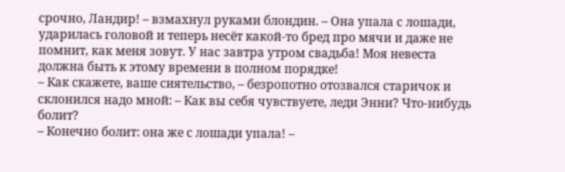срочно, Ландир! – взмахнул руками блондин. – Она упала с лошади, ударилась головой и теперь несёт какой-то бред про мячи и даже не помнит, как меня зовут. У нас завтра утром свадьба! Моя невеста должна быть к этому времени в полном порядке!
– Как скажете, ваше сиятельство, – безропотно отозвался старичок и склонился надо мной: – Как вы себя чувствуете, леди Энни? Что-нибудь болит?
– Конечно болит: она же с лошади упала! –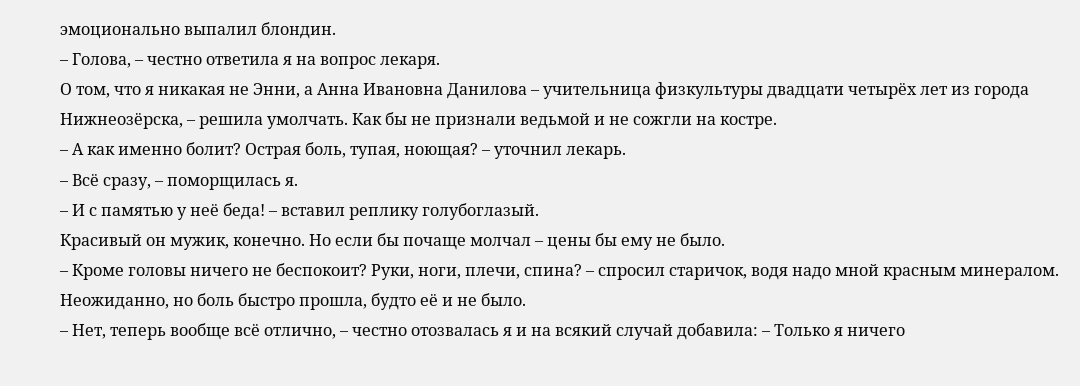эмоционально выпалил блондин.
– Голова, – честно ответила я на вопрос лекаря.
О том, что я никакая не Энни, а Анна Ивановна Данилова – учительница физкультуры двадцати четырёх лет из города Нижнеозёрска, – решила умолчать. Как бы не признали ведьмой и не сожгли на костре.
– А как именно болит? Острая боль, тупая, ноющая? – уточнил лекарь.
– Всё сразу, – поморщилась я.
– И с памятью у неё беда! – вставил реплику голубоглазый.
Красивый он мужик, конечно. Но если бы почаще молчал – цены бы ему не было.
– Кроме головы ничего не беспокоит? Руки, ноги, плечи, спина? – спросил старичок, водя надо мной красным минералом.
Неожиданно, но боль быстро прошла, будто её и не было.
– Нет, теперь вообще всё отлично, – честно отозвалась я и на всякий случай добавила: – Только я ничего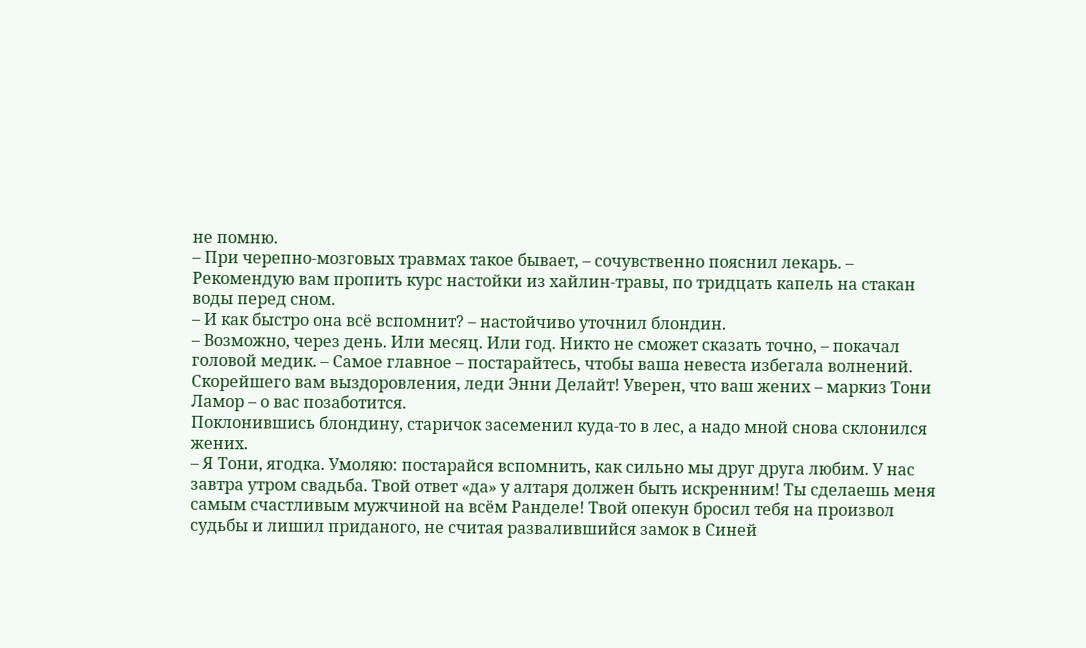не помню.
– При черепно-мозговых травмах такое бывает, – сочувственно пояснил лекарь. – Рекомендую вам пропить курс настойки из хайлин-травы, по тридцать капель на стакан воды перед сном.
– И как быстро она всё вспомнит? – настойчиво уточнил блондин.
– Возможно, через день. Или месяц. Или год. Никто не сможет сказать точно, – покачал головой медик. – Самое главное – постарайтесь, чтобы ваша невеста избегала волнений. Скорейшего вам выздоровления, леди Энни Делайт! Уверен, что ваш жених – маркиз Тони Ламор – о вас позаботится.
Поклонившись блондину, старичок засеменил куда-то в лес, а надо мной снова склонился жених.
– Я Тони, ягодка. Умоляю: постарайся вспомнить, как сильно мы друг друга любим. У нас завтра утром свадьба. Твой ответ «да» у алтаря должен быть искренним! Ты сделаешь меня самым счастливым мужчиной на всём Ранделе! Твой опекун бросил тебя на произвол судьбы и лишил приданого, не считая развалившийся замок в Синей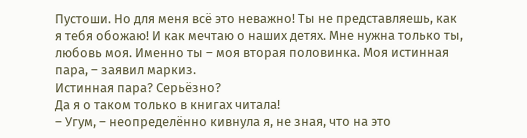Пустоши. Но для меня всё это неважно! Ты не представляешь, как я тебя обожаю! И как мечтаю о наших детях. Мне нужна только ты, любовь моя. Именно ты – моя вторая половинка. Моя истинная пара, – заявил маркиз.
Истинная пара? Серьёзно?
Да я о таком только в книгах читала!
– Угум, – неопределённо кивнула я, не зная, что на это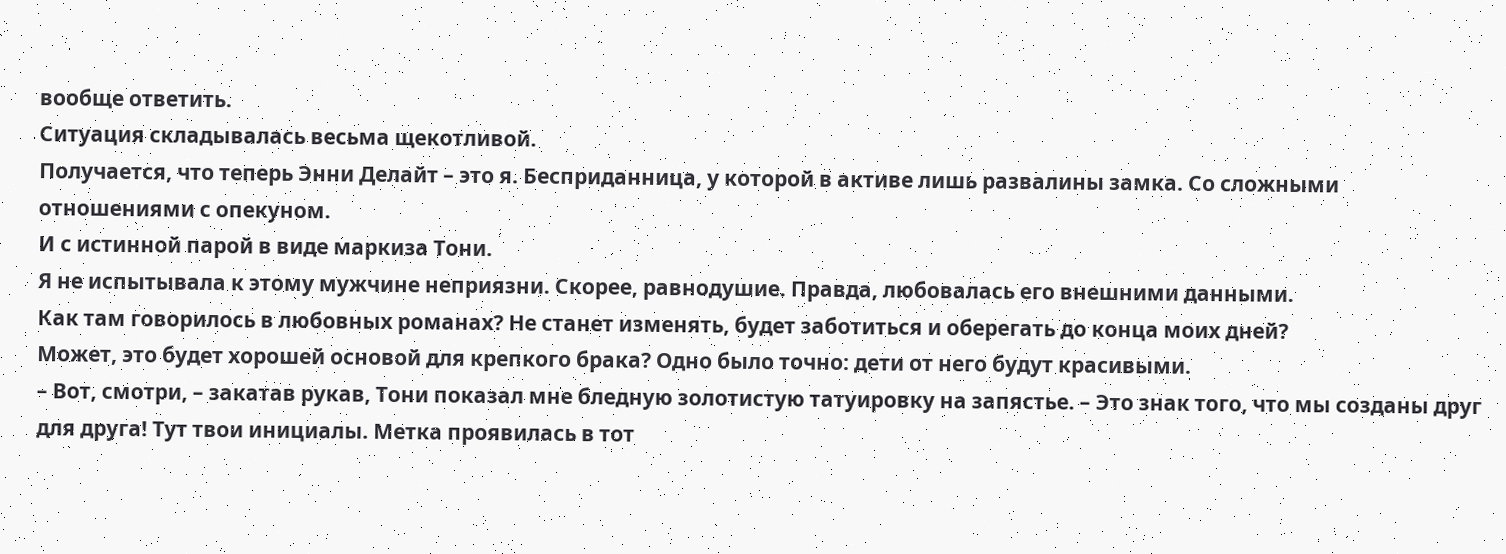вообще ответить.
Ситуация складывалась весьма щекотливой.
Получается, что теперь Энни Делайт – это я. Бесприданница, у которой в активе лишь развалины замка. Со сложными отношениями с опекуном.
И с истинной парой в виде маркиза Тони.
Я не испытывала к этому мужчине неприязни. Скорее, равнодушие. Правда, любовалась его внешними данными.
Как там говорилось в любовных романах? Не станет изменять, будет заботиться и оберегать до конца моих дней?
Может, это будет хорошей основой для крепкого брака? Одно было точно: дети от него будут красивыми.
– Вот, смотри, – закатав рукав, Тони показал мне бледную золотистую татуировку на запястье. – Это знак того, что мы созданы друг для друга! Тут твои инициалы. Метка проявилась в тот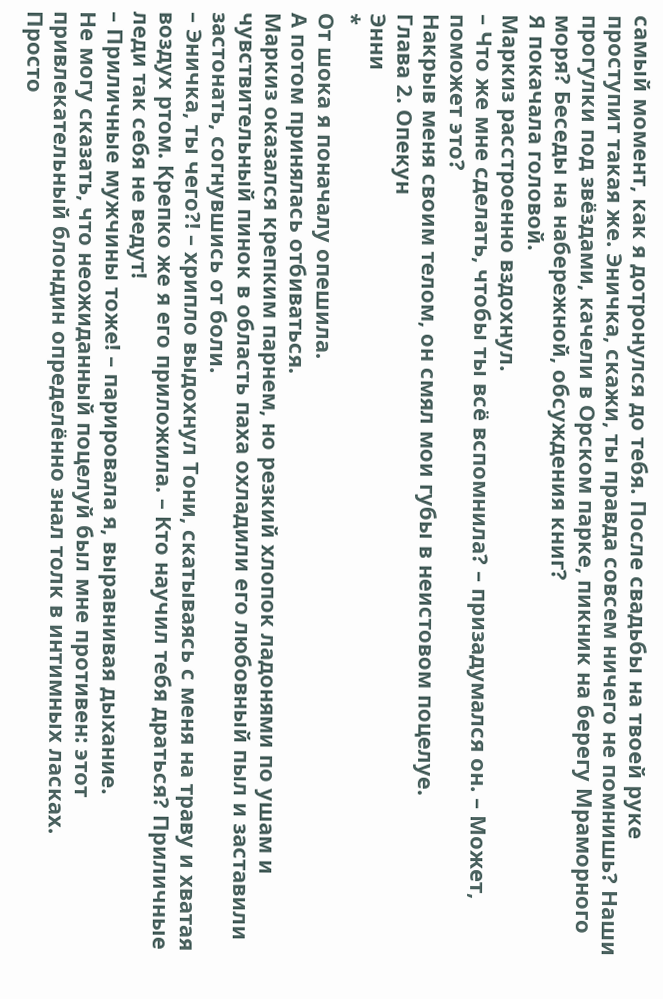самый момент, как я дотронулся до тебя. После свадьбы на твоей руке проступит такая же. Эничка, скажи, ты правда совсем ничего не помнишь? Наши прогулки под звёздами, качели в Орском парке, пикник на берегу Мраморного моря? Беседы на набережной, обсуждения книг?
Я покачала головой.
Маркиз расстроенно вздохнул.
– Что же мне сделать, чтобы ты всё вспомнила? – призадумался он. – Может, поможет это?
Накрыв меня своим телом, он смял мои губы в неистовом поцелуе.
Глава 2. Опекун
Энни
*
От шока я поначалу опешила.
А потом принялась отбиваться.
Маркиз оказался крепким парнем, но резкий хлопок ладонями по ушам и чувствительный пинок в область паха охладили его любовный пыл и заставили застонать, согнувшись от боли.
– Эничка, ты чего?! – хрипло выдохнул Тони, скатываясь с меня на траву и хватая воздух ртом. Крепко же я его приложила. – Кто научил тебя драться? Приличные леди так себя не ведут!
– Приличные мужчины тоже! – парировала я, выравнивая дыхание.
Не могу сказать, что неожиданный поцелуй был мне противен: этот привлекательный блондин определённо знал толк в интимных ласках.
Просто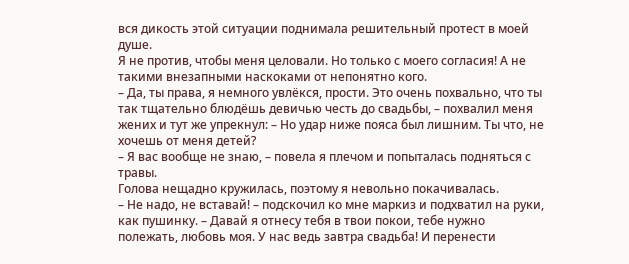вся дикость этой ситуации поднимала решительный протест в моей душе.
Я не против, чтобы меня целовали. Но только с моего согласия! А не такими внезапными наскоками от непонятно кого.
– Да, ты права, я немного увлёкся, прости. Это очень похвально, что ты так тщательно блюдёшь девичью честь до свадьбы, – похвалил меня жених и тут же упрекнул: – Но удар ниже пояса был лишним. Ты что, не хочешь от меня детей?
– Я вас вообще не знаю, – повела я плечом и попыталась подняться с травы.
Голова нещадно кружилась, поэтому я невольно покачивалась.
– Не надо, не вставай! – подскочил ко мне маркиз и подхватил на руки, как пушинку. – Давай я отнесу тебя в твои покои, тебе нужно полежать, любовь моя. У нас ведь завтра свадьба! И перенести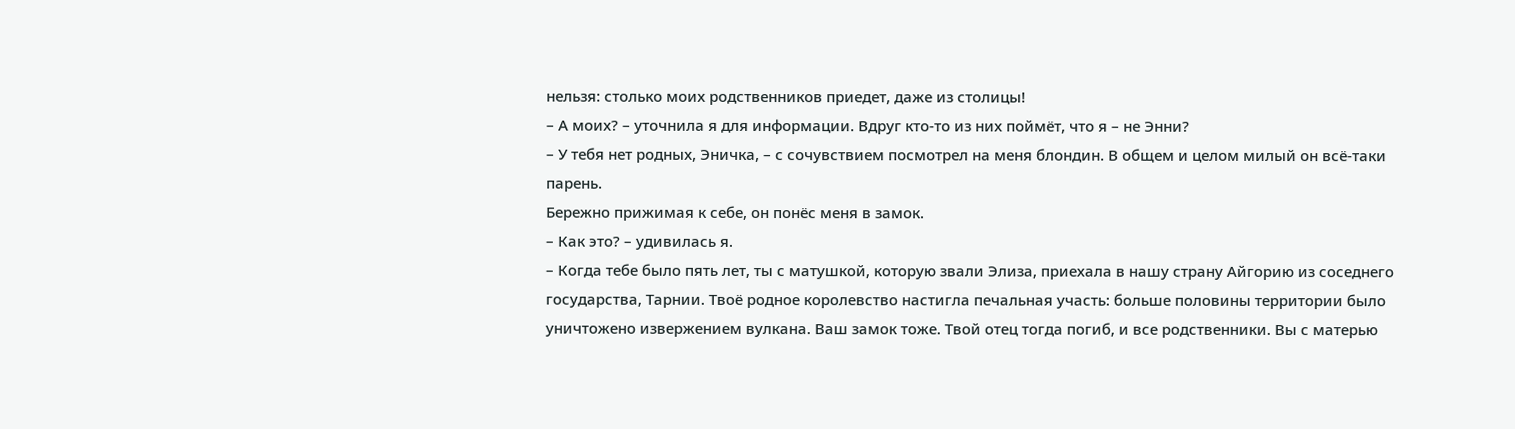нельзя: столько моих родственников приедет, даже из столицы!
– А моих? – уточнила я для информации. Вдруг кто-то из них поймёт, что я – не Энни?
– У тебя нет родных, Эничка, – с сочувствием посмотрел на меня блондин. В общем и целом милый он всё-таки парень.
Бережно прижимая к себе, он понёс меня в замок.
– Как это? – удивилась я.
– Когда тебе было пять лет, ты с матушкой, которую звали Элиза, приехала в нашу страну Айгорию из соседнего государства, Тарнии. Твоё родное королевство настигла печальная участь: больше половины территории было уничтожено извержением вулкана. Ваш замок тоже. Твой отец тогда погиб, и все родственники. Вы с матерью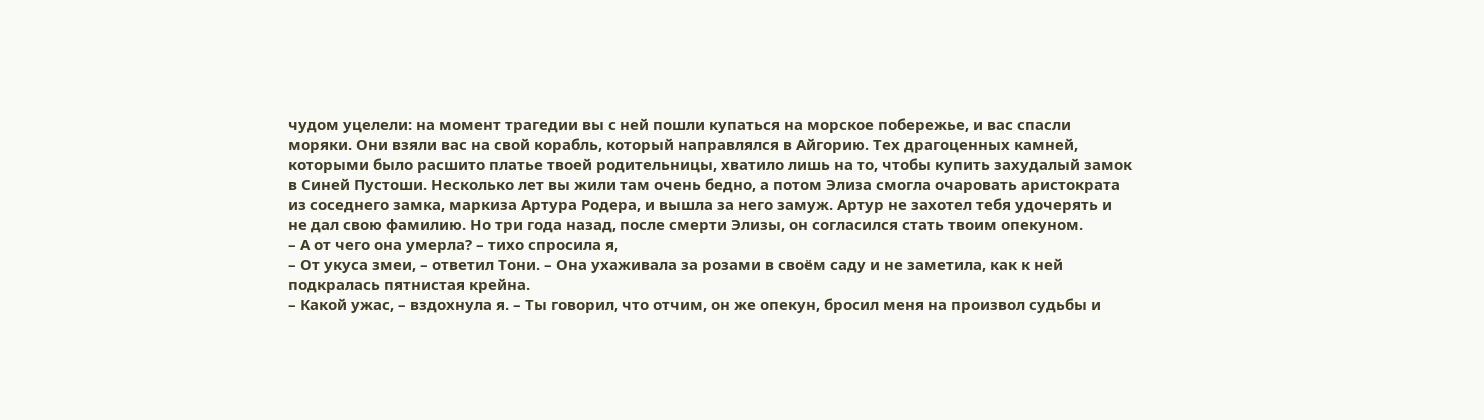чудом уцелели: на момент трагедии вы с ней пошли купаться на морское побережье, и вас спасли моряки. Они взяли вас на свой корабль, который направлялся в Айгорию. Тех драгоценных камней, которыми было расшито платье твоей родительницы, хватило лишь на то, чтобы купить захудалый замок в Синей Пустоши. Несколько лет вы жили там очень бедно, а потом Элиза смогла очаровать аристократа из соседнего замка, маркиза Артура Родера, и вышла за него замуж. Артур не захотел тебя удочерять и не дал свою фамилию. Но три года назад, после смерти Элизы, он согласился стать твоим опекуном.
– А от чего она умерла? – тихо спросила я,
– От укуса змеи, – ответил Тони. – Она ухаживала за розами в своём саду и не заметила, как к ней подкралась пятнистая крейна.
– Какой ужас, – вздохнула я. – Ты говорил, что отчим, он же опекун, бросил меня на произвол судьбы и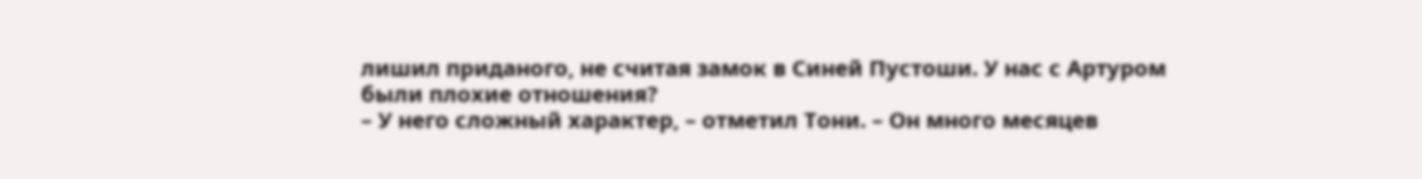лишил приданого, не считая замок в Синей Пустоши. У нас с Артуром были плохие отношения?
– У него сложный характер, – отметил Тони. – Он много месяцев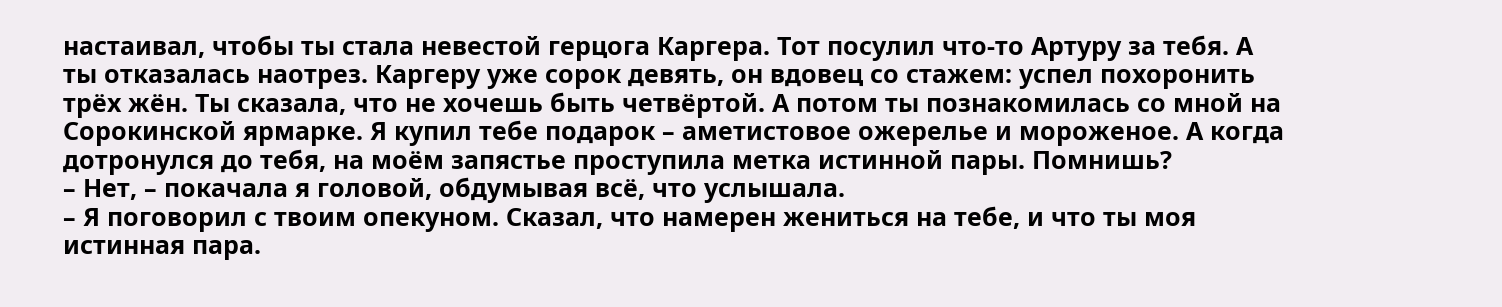настаивал, чтобы ты стала невестой герцога Каргера. Тот посулил что-то Артуру за тебя. А ты отказалась наотрез. Каргеру уже сорок девять, он вдовец со стажем: успел похоронить трёх жён. Ты сказала, что не хочешь быть четвёртой. А потом ты познакомилась со мной на Сорокинской ярмарке. Я купил тебе подарок – аметистовое ожерелье и мороженое. А когда дотронулся до тебя, на моём запястье проступила метка истинной пары. Помнишь?
– Нет, – покачала я головой, обдумывая всё, что услышала.
– Я поговорил с твоим опекуном. Сказал, что намерен жениться на тебе, и что ты моя истинная пара.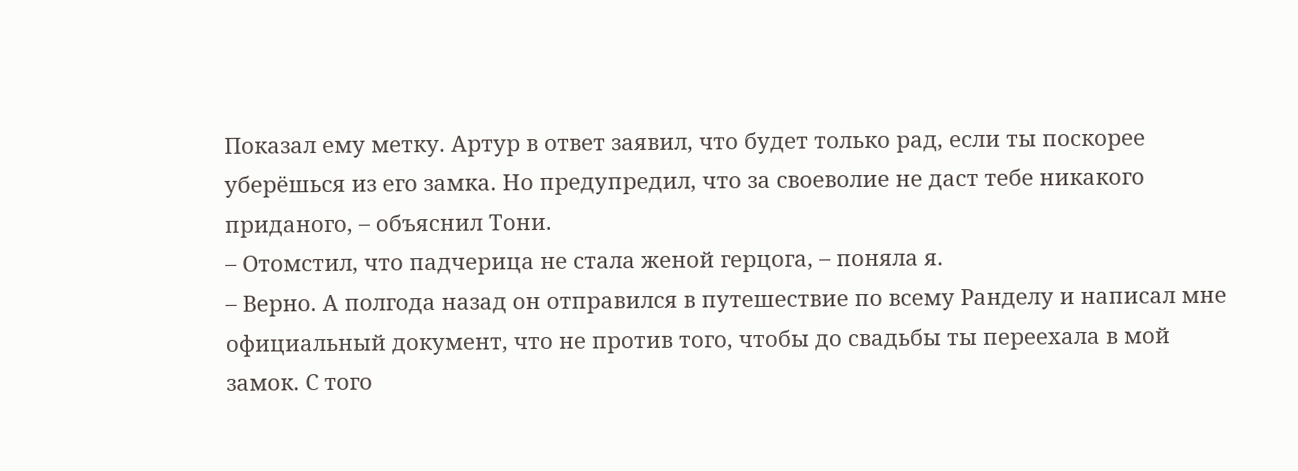Показал ему метку. Артур в ответ заявил, что будет только рад, если ты поскорее уберёшься из его замка. Но предупредил, что за своеволие не даст тебе никакого приданого, – объяснил Тони.
– Отомстил, что падчерица не стала женой герцога, – поняла я.
– Верно. А полгода назад он отправился в путешествие по всему Ранделу и написал мне официальный документ, что не против того, чтобы до свадьбы ты переехала в мой замок. С того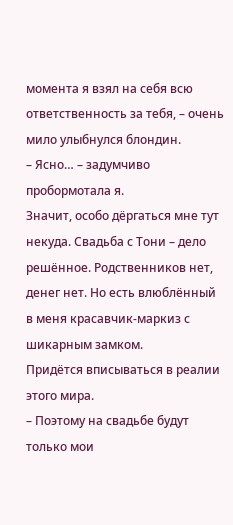момента я взял на себя всю ответственность за тебя, – очень мило улыбнулся блондин.
– Ясно… – задумчиво пробормотала я.
Значит, особо дёргаться мне тут некуда. Свадьба с Тони – дело решённое. Родственников нет, денег нет. Но есть влюблённый в меня красавчик-маркиз с шикарным замком.
Придётся вписываться в реалии этого мира.
– Поэтому на свадьбе будут только мои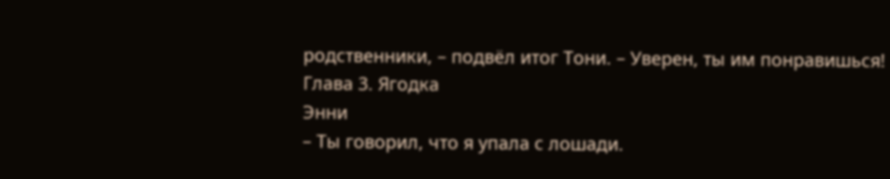родственники, – подвёл итог Тони. – Уверен, ты им понравишься!
Глава 3. Ягодка
Энни
– Ты говорил, что я упала с лошади.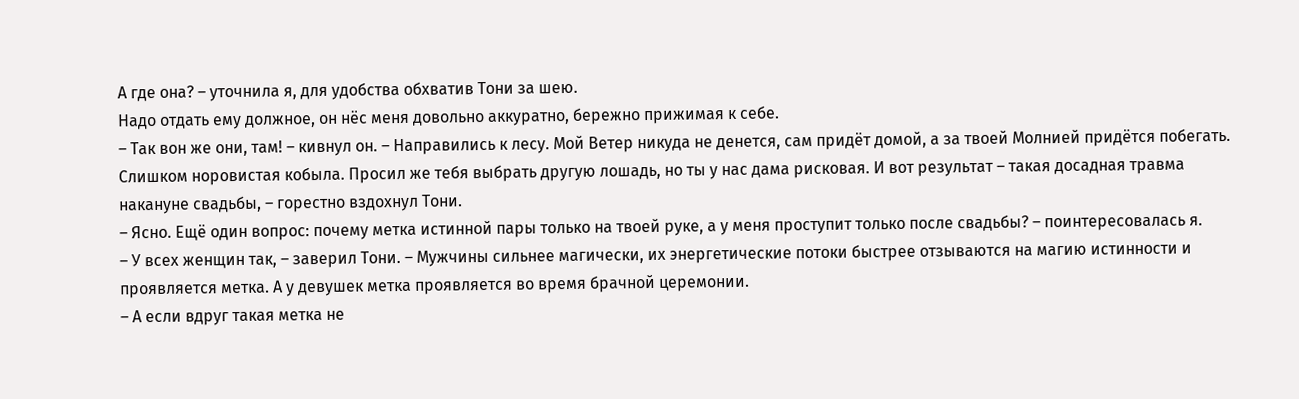А где она? – уточнила я, для удобства обхватив Тони за шею.
Надо отдать ему должное, он нёс меня довольно аккуратно, бережно прижимая к себе.
– Так вон же они, там! – кивнул он. – Направились к лесу. Мой Ветер никуда не денется, сам придёт домой, а за твоей Молнией придётся побегать. Слишком норовистая кобыла. Просил же тебя выбрать другую лошадь, но ты у нас дама рисковая. И вот результат – такая досадная травма накануне свадьбы, – горестно вздохнул Тони.
– Ясно. Ещё один вопрос: почему метка истинной пары только на твоей руке, а у меня проступит только после свадьбы? – поинтересовалась я.
– У всех женщин так, – заверил Тони. – Мужчины сильнее магически, их энергетические потоки быстрее отзываются на магию истинности и проявляется метка. А у девушек метка проявляется во время брачной церемонии.
– А если вдруг такая метка не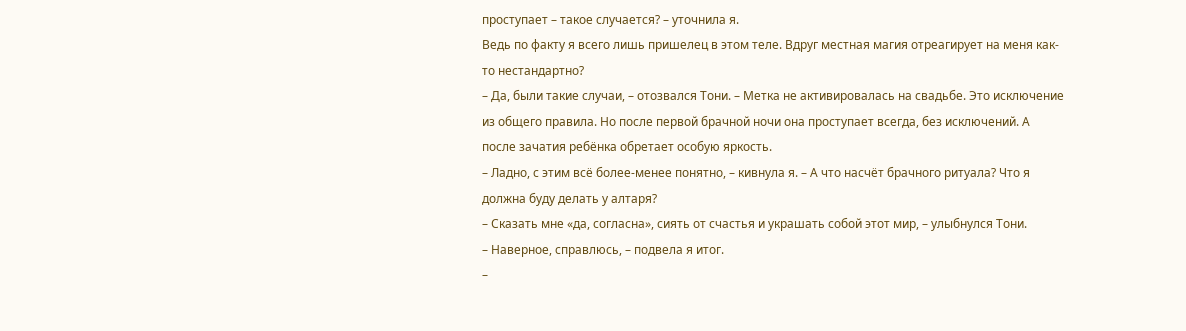проступает – такое случается? – уточнила я.
Ведь по факту я всего лишь пришелец в этом теле. Вдруг местная магия отреагирует на меня как-то нестандартно?
– Да, были такие случаи, – отозвался Тони. – Метка не активировалась на свадьбе. Это исключение из общего правила. Но после первой брачной ночи она проступает всегда, без исключений. А после зачатия ребёнка обретает особую яркость.
– Ладно, с этим всё более-менее понятно, – кивнула я. – А что насчёт брачного ритуала? Что я должна буду делать у алтаря?
– Сказать мне «да, согласна», сиять от счастья и украшать собой этот мир, – улыбнулся Тони.
– Наверное, справлюсь, – подвела я итог.
–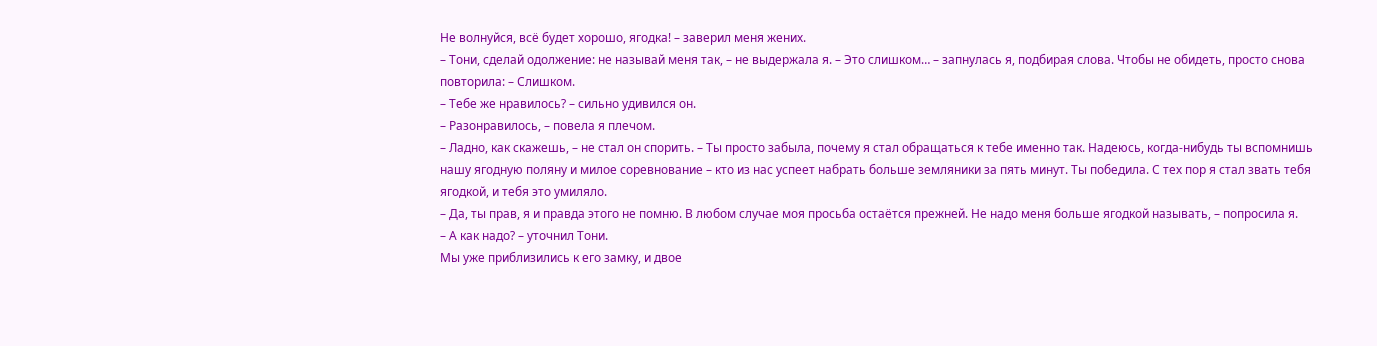Не волнуйся, всё будет хорошо, ягодка! – заверил меня жених.
– Тони, сделай одолжение: не называй меня так, – не выдержала я. – Это слишком… – запнулась я, подбирая слова. Чтобы не обидеть, просто снова повторила: – Слишком.
– Тебе же нравилось? – сильно удивился он.
– Разонравилось, – повела я плечом.
– Ладно, как скажешь, – не стал он спорить. – Ты просто забыла, почему я стал обращаться к тебе именно так. Надеюсь, когда-нибудь ты вспомнишь нашу ягодную поляну и милое соревнование – кто из нас успеет набрать больше земляники за пять минут. Ты победила. С тех пор я стал звать тебя ягодкой, и тебя это умиляло.
– Да, ты прав, я и правда этого не помню. В любом случае моя просьба остаётся прежней. Не надо меня больше ягодкой называть, – попросила я.
– А как надо? – уточнил Тони.
Мы уже приблизились к его замку, и двое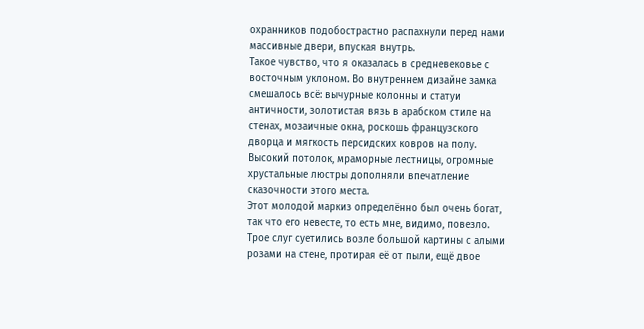охранников подобострастно распахнули перед нами массивные двери, впуская внутрь.
Такое чувство, что я оказалась в средневековье с восточным уклоном. Во внутреннем дизайне замка смешалось всё: вычурные колонны и статуи античности, золотистая вязь в арабском стиле на стенах, мозаичные окна, роскошь французского дворца и мягкость персидских ковров на полу.
Высокий потолок, мраморные лестницы, огромные хрустальные люстры дополняли впечатление сказочности этого места.
Этот молодой маркиз определённо был очень богат, так что его невесте, то есть мне, видимо, повезло.
Трое слуг суетились возле большой картины с алыми розами на стене, протирая её от пыли, ещё двое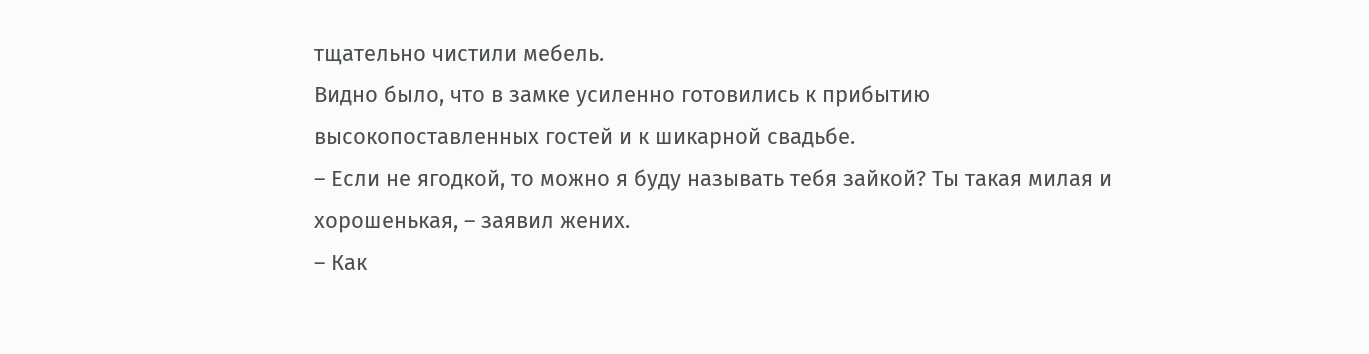тщательно чистили мебель.
Видно было, что в замке усиленно готовились к прибытию высокопоставленных гостей и к шикарной свадьбе.
– Если не ягодкой, то можно я буду называть тебя зайкой? Ты такая милая и хорошенькая, – заявил жених.
– Как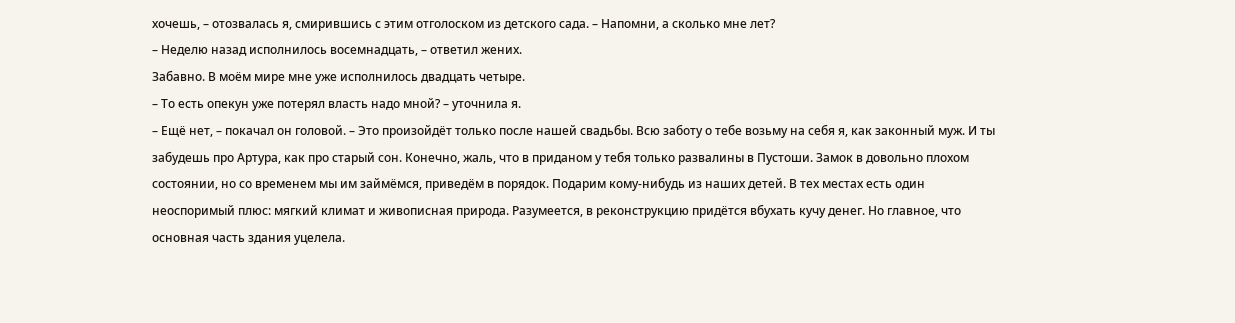хочешь, – отозвалась я, смирившись с этим отголоском из детского сада. – Напомни, а сколько мне лет?
– Неделю назад исполнилось восемнадцать, – ответил жених.
Забавно. В моём мире мне уже исполнилось двадцать четыре.
– То есть опекун уже потерял власть надо мной? – уточнила я.
– Ещё нет, – покачал он головой. – Это произойдёт только после нашей свадьбы. Всю заботу о тебе возьму на себя я, как законный муж. И ты забудешь про Артура, как про старый сон. Конечно, жаль, что в приданом у тебя только развалины в Пустоши. Замок в довольно плохом состоянии, но со временем мы им займёмся, приведём в порядок. Подарим кому-нибудь из наших детей. В тех местах есть один неоспоримый плюс: мягкий климат и живописная природа. Разумеется, в реконструкцию придётся вбухать кучу денег. Но главное, что основная часть здания уцелела.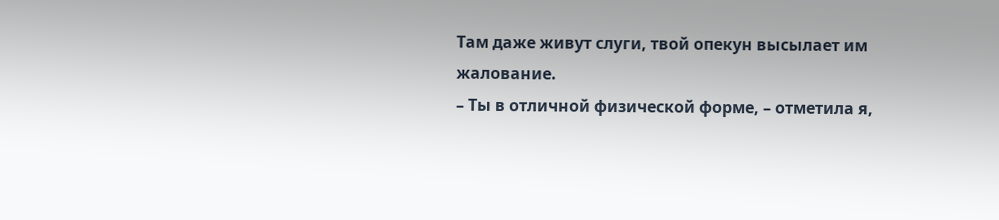Там даже живут слуги, твой опекун высылает им жалование.
– Ты в отличной физической форме, – отметила я,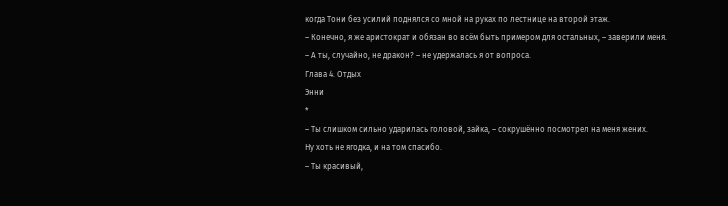когда Тони без усилий поднялся со мной на руках по лестнице на второй этаж.
– Конечно, я же аристократ и обязан во всём быть примером для остальных, – заверили меня.
– А ты, случайно, не дракон? – не удержалась я от вопроса.
Глава 4. Отдых
Энни
*
– Ты слишком сильно ударилась головой, зайка, – сокрушённо посмотрел на меня жених.
Ну хоть не ягодка, и на том спасибо.
– Ты красивый,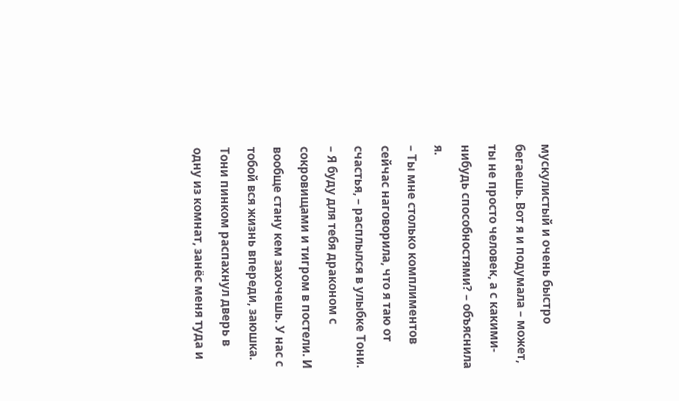мускулистый и очень быстро бегаешь. Вот я и подумала – может, ты не просто человек, а с какими-нибудь способностями? – объяснила я.
– Ты мне столько комплиментов сейчас наговорила, что я таю от счастья, – расплылся в улыбке Тони. – Я буду для тебя драконом с сокровищами и тигром в постели. И вообще стану кем захочешь. У нас с тобой вся жизнь впереди, заюшка.
Тони пинком распахнул дверь в одну из комнат, занёс меня туда и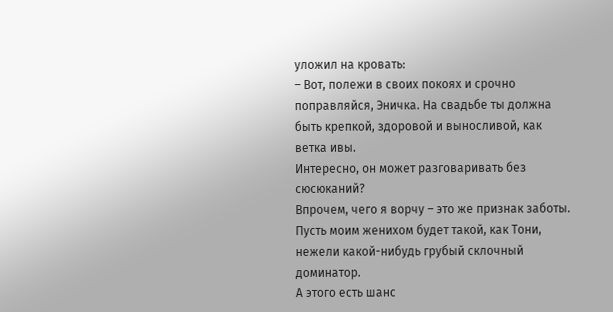уложил на кровать:
– Вот, полежи в своих покоях и срочно поправляйся, Эничка. На свадьбе ты должна быть крепкой, здоровой и выносливой, как ветка ивы.
Интересно, он может разговаривать без сюсюканий?
Впрочем, чего я ворчу – это же признак заботы.
Пусть моим женихом будет такой, как Тони, нежели какой-нибудь грубый склочный доминатор.
А этого есть шанс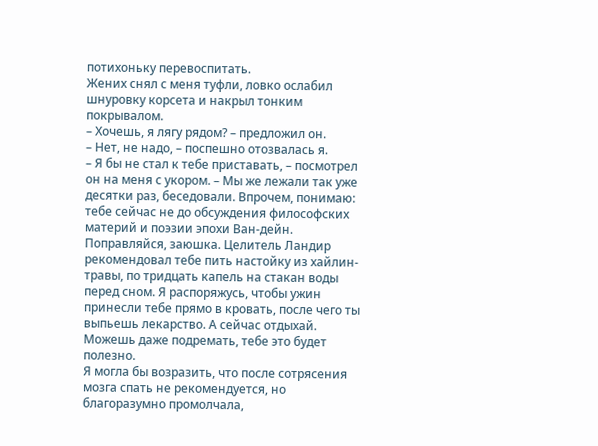потихоньку перевоспитать.
Жених снял с меня туфли, ловко ослабил шнуровку корсета и накрыл тонким покрывалом.
– Хочешь, я лягу рядом? – предложил он.
– Нет, не надо, – поспешно отозвалась я.
– Я бы не стал к тебе приставать, – посмотрел он на меня с укором. – Мы же лежали так уже десятки раз, беседовали. Впрочем, понимаю: тебе сейчас не до обсуждения философских материй и поэзии эпохи Ван-дейн. Поправляйся, заюшка. Целитель Ландир рекомендовал тебе пить настойку из хайлин-травы, по тридцать капель на стакан воды перед сном. Я распоряжусь, чтобы ужин принесли тебе прямо в кровать, после чего ты выпьешь лекарство. А сейчас отдыхай. Можешь даже подремать, тебе это будет полезно.
Я могла бы возразить, что после сотрясения мозга спать не рекомендуется, но благоразумно промолчала,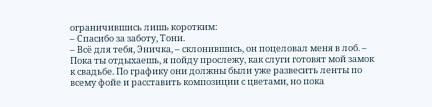ограничившись лишь коротким:
– Спасибо за заботу, Тони.
– Всё для тебя, Эничка, – склонившись, он поцеловал меня в лоб. – Пока ты отдыхаешь, я пойду прослежу, как слуги готовят мой замок к свадьбе. По графику они должны были уже развесить ленты по всему фойе и расставить композиции с цветами, но пока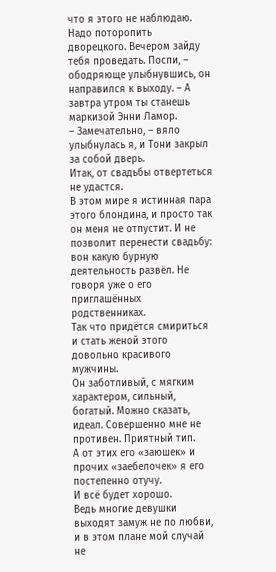что я этого не наблюдаю. Надо поторопить дворецкого. Вечером зайду тебя проведать. Поспи, – ободряюще улыбнувшись, он направился к выходу. – А завтра утром ты станешь маркизой Энни Ламор.
– Замечательно, – вяло улыбнулась я, и Тони закрыл за собой дверь.
Итак, от свадьбы отвертеться не удастся.
В этом мире я истинная пара этого блондина, и просто так он меня не отпустит. И не позволит перенести свадьбу: вон какую бурную деятельность развёл. Не говоря уже о его приглашённых родственниках.
Так что придётся смириться и стать женой этого довольно красивого мужчины.
Он заботливый, с мягким характером, сильный, богатый. Можно сказать, идеал. Совершенно мне не противен. Приятный тип.
А от этих его «заюшек» и прочих «заебелочек» я его постепенно отучу.
И всё будет хорошо.
Ведь многие девушки выходят замуж не по любви, и в этом плане мой случай не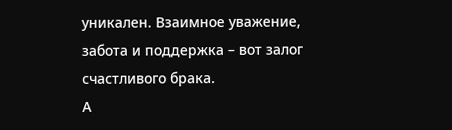уникален. Взаимное уважение, забота и поддержка – вот залог счастливого брака.
А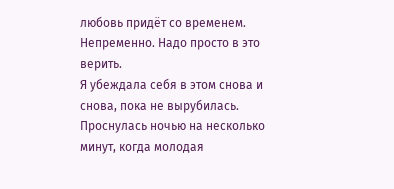любовь придёт со временем. Непременно. Надо просто в это верить.
Я убеждала себя в этом снова и снова, пока не вырубилась.
Проснулась ночью на несколько минут, когда молодая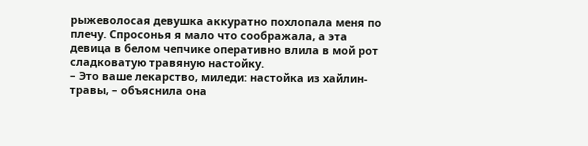рыжеволосая девушка аккуратно похлопала меня по плечу. Спросонья я мало что соображала, а эта девица в белом чепчике оперативно влила в мой рот сладковатую травяную настойку.
– Это ваше лекарство, миледи: настойка из хайлин-травы, – объяснила она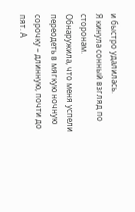и быстро удалилась.
Я кинула сонный взгляд по сторонам.
Обнаружила, что меня успели переодеть в мягкую ночную сорочку – длинную, почти до пят. А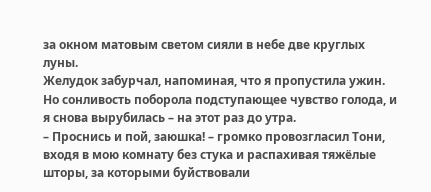за окном матовым светом сияли в небе две круглых луны.
Желудок забурчал, напоминая, что я пропустила ужин. Но сонливость поборола подступающее чувство голода, и я снова вырубилась – на этот раз до утра.
– Проснись и пой, заюшка! – громко провозгласил Тони, входя в мою комнату без стука и распахивая тяжёлые шторы, за которыми буйствовали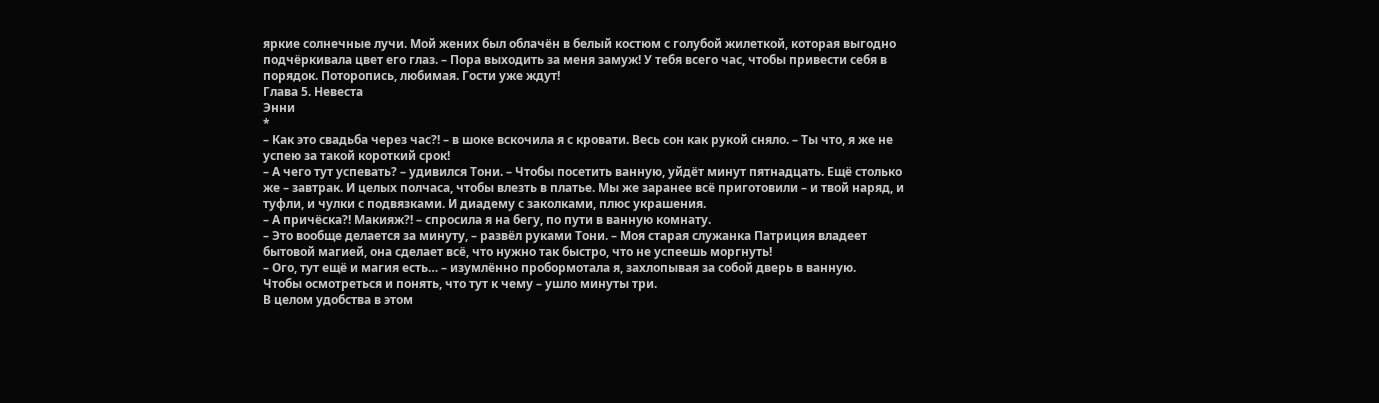яркие солнечные лучи. Мой жених был облачён в белый костюм с голубой жилеткой, которая выгодно подчёркивала цвет его глаз. – Пора выходить за меня замуж! У тебя всего час, чтобы привести себя в порядок. Поторопись, любимая. Гости уже ждут!
Глава 5. Невеста
Энни
*
– Как это свадьба через час?! – в шоке вскочила я с кровати. Весь сон как рукой сняло. – Ты что, я же не успею за такой короткий срок!
– А чего тут успевать? – удивился Тони. – Чтобы посетить ванную, уйдёт минут пятнадцать. Ещё столько же – завтрак. И целых полчаса, чтобы влезть в платье. Мы же заранее всё приготовили – и твой наряд, и туфли, и чулки с подвязками. И диадему с заколками, плюс украшения.
– А причёска?! Макияж?! – спросила я на бегу, по пути в ванную комнату.
– Это вообще делается за минуту, – развёл руками Тони. – Моя старая служанка Патриция владеет бытовой магией, она сделает всё, что нужно так быстро, что не успеешь моргнуть!
– Ого, тут ещё и магия есть… – изумлённо пробормотала я, захлопывая за собой дверь в ванную.
Чтобы осмотреться и понять, что тут к чему – ушло минуты три.
В целом удобства в этом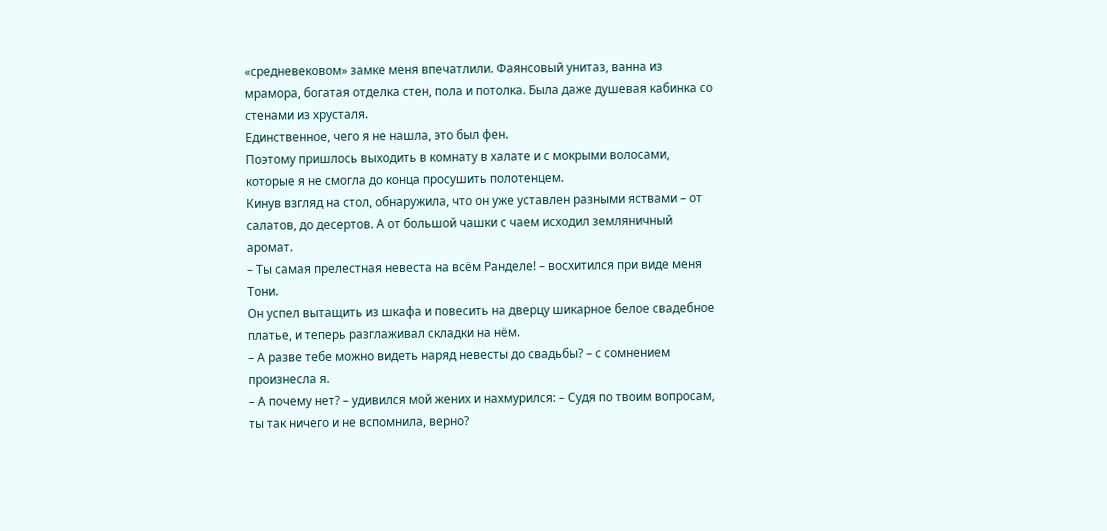«средневековом» замке меня впечатлили. Фаянсовый унитаз, ванна из мрамора, богатая отделка стен, пола и потолка. Была даже душевая кабинка со стенами из хрусталя.
Единственное, чего я не нашла, это был фен.
Поэтому пришлось выходить в комнату в халате и с мокрыми волосами, которые я не смогла до конца просушить полотенцем.
Кинув взгляд на стол, обнаружила, что он уже уставлен разными яствами – от салатов, до десертов. А от большой чашки с чаем исходил земляничный аромат.
– Ты самая прелестная невеста на всём Ранделе! – восхитился при виде меня Тони.
Он успел вытащить из шкафа и повесить на дверцу шикарное белое свадебное платье, и теперь разглаживал складки на нём.
– А разве тебе можно видеть наряд невесты до свадьбы? – с сомнением произнесла я.
– А почему нет? – удивился мой жених и нахмурился: – Судя по твоим вопросам, ты так ничего и не вспомнила, верно?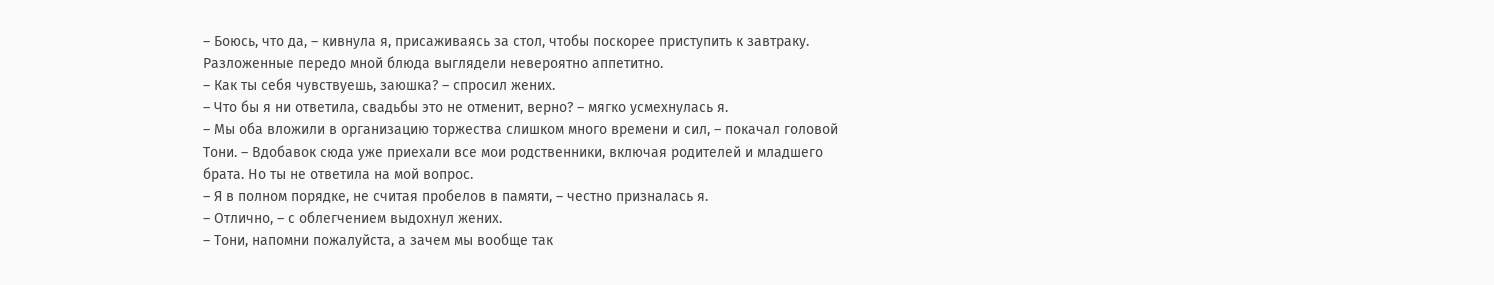– Боюсь, что да, – кивнула я, присаживаясь за стол, чтобы поскорее приступить к завтраку. Разложенные передо мной блюда выглядели невероятно аппетитно.
– Как ты себя чувствуешь, заюшка? – спросил жених.
– Что бы я ни ответила, свадьбы это не отменит, верно? – мягко усмехнулась я.
– Мы оба вложили в организацию торжества слишком много времени и сил, – покачал головой Тони. – Вдобавок сюда уже приехали все мои родственники, включая родителей и младшего брата. Но ты не ответила на мой вопрос.
– Я в полном порядке, не считая пробелов в памяти, – честно призналась я.
– Отлично, – с облегчением выдохнул жених.
– Тони, напомни пожалуйста, а зачем мы вообще так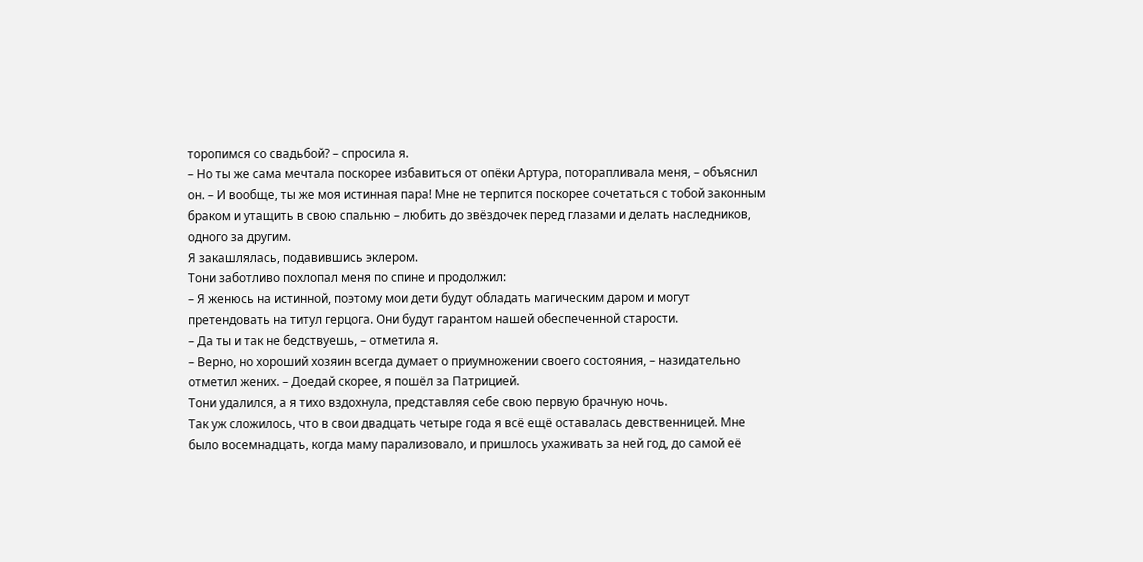торопимся со свадьбой? – спросила я.
– Но ты же сама мечтала поскорее избавиться от опёки Артура, поторапливала меня, – объяснил он. – И вообще, ты же моя истинная пара! Мне не терпится поскорее сочетаться с тобой законным браком и утащить в свою спальню – любить до звёздочек перед глазами и делать наследников, одного за другим.
Я закашлялась, подавившись эклером.
Тони заботливо похлопал меня по спине и продолжил:
– Я женюсь на истинной, поэтому мои дети будут обладать магическим даром и могут претендовать на титул герцога. Они будут гарантом нашей обеспеченной старости.
– Да ты и так не бедствуешь, – отметила я.
– Верно, но хороший хозяин всегда думает о приумножении своего состояния, – назидательно отметил жених. – Доедай скорее, я пошёл за Патрицией.
Тони удалился, а я тихо вздохнула, представляя себе свою первую брачную ночь.
Так уж сложилось, что в свои двадцать четыре года я всё ещё оставалась девственницей. Мне было восемнадцать, когда маму парализовало, и пришлось ухаживать за ней год, до самой её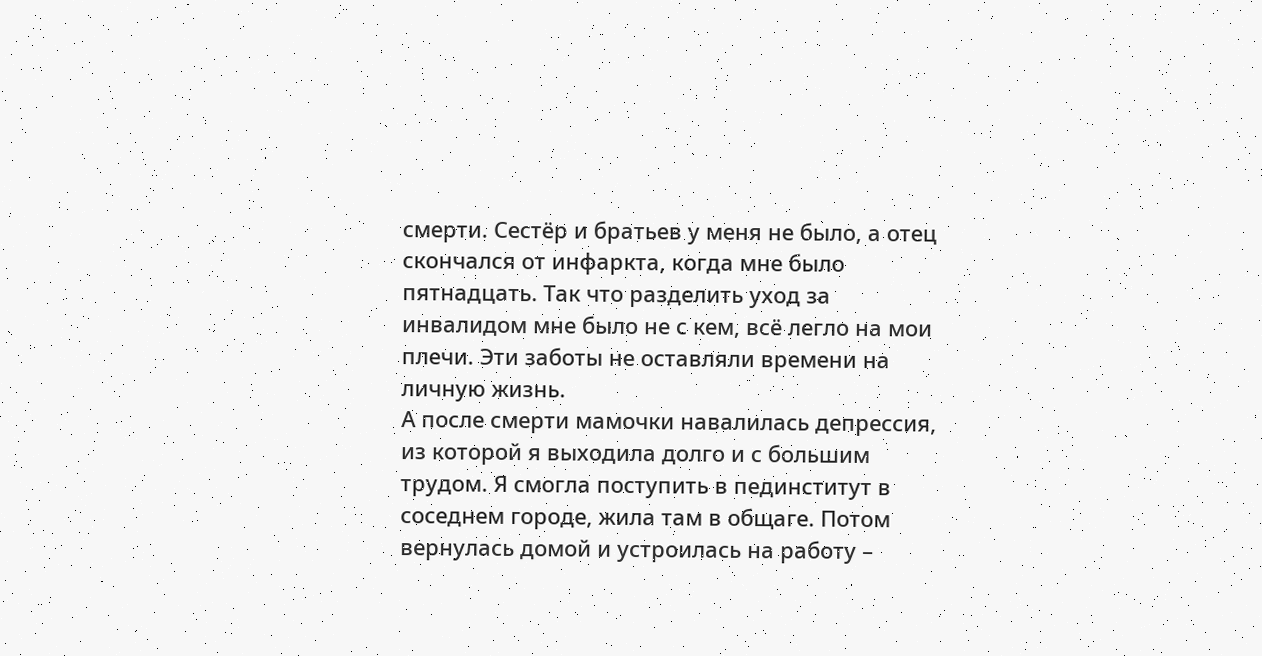смерти. Сестёр и братьев у меня не было, а отец скончался от инфаркта, когда мне было пятнадцать. Так что разделить уход за инвалидом мне было не с кем, всё легло на мои плечи. Эти заботы не оставляли времени на личную жизнь.
А после смерти мамочки навалилась депрессия, из которой я выходила долго и с большим трудом. Я смогла поступить в пединститут в соседнем городе, жила там в общаге. Потом вернулась домой и устроилась на работу –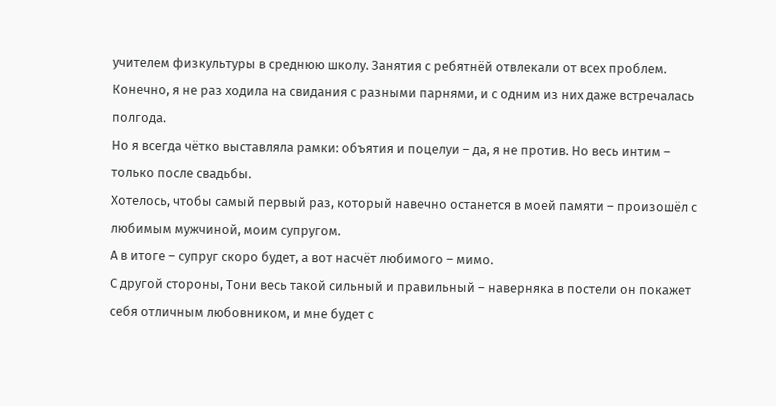учителем физкультуры в среднюю школу. Занятия с ребятнёй отвлекали от всех проблем.
Конечно, я не раз ходила на свидания с разными парнями, и с одним из них даже встречалась полгода.
Но я всегда чётко выставляла рамки: объятия и поцелуи – да, я не против. Но весь интим – только после свадьбы.
Хотелось, чтобы самый первый раз, который навечно останется в моей памяти – произошёл с любимым мужчиной, моим супругом.
А в итоге – супруг скоро будет, а вот насчёт любимого – мимо.
С другой стороны, Тони весь такой сильный и правильный – наверняка в постели он покажет себя отличным любовником, и мне будет с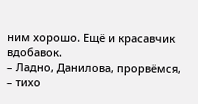ним хорошо. Ещё и красавчик вдобавок.
– Ладно, Данилова, прорвёмся, – тихо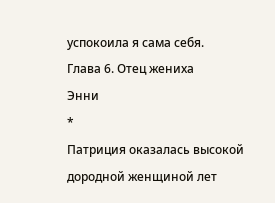успокоила я сама себя.
Глава 6. Отец жениха
Энни
*
Патриция оказалась высокой дородной женщиной лет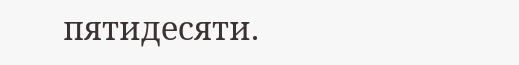пятидесяти.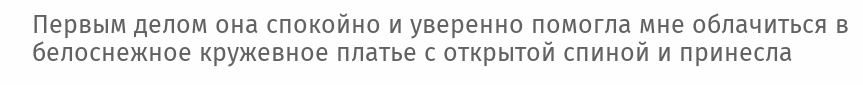Первым делом она спокойно и уверенно помогла мне облачиться в белоснежное кружевное платье с открытой спиной и принесла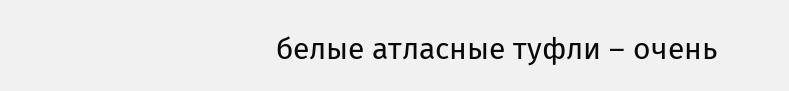белые атласные туфли – очень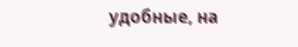удобные, на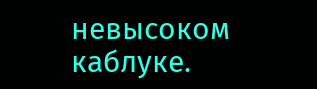невысоком каблуке.